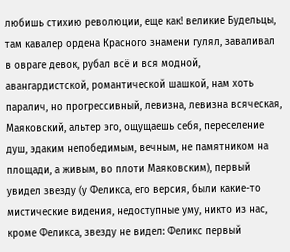любишь стихию революции, еще как! великие Будельцы, там кавалер ордена Красного знамени гулял, заваливал в овраге девок, рубал всё и вся модной, авангардистской, романтической шашкой, нам хоть паралич, но прогрессивный, левизна, левизна всяческая, Маяковский, альтер эго, ощущаешь себя, переселение душ, эдаким непобедимым, вечным, не памятником на площади, а живым, во плоти Маяковским), первый увидел звезду (у Феликса, его версия, были какие-то мистические видения, недоступные уму, никто из нас, кроме Феликса, звезду не видел: Феликс первый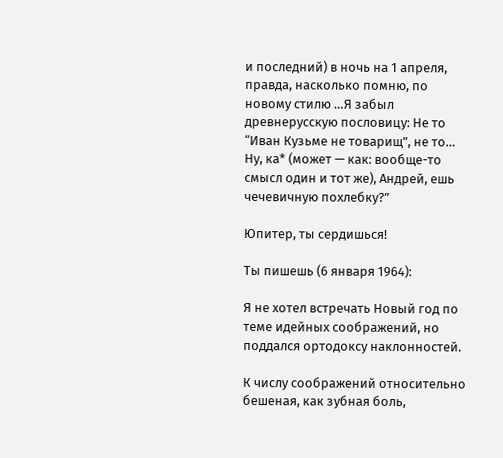и последний) в ночь на 1 апреля, правда, насколько помню, по новому стилю …Я забыл древнерусскую пословицу: Не то “Иван Кузьме не товарищ”, не то… Ну, ка* (может — как: вообще-то смысл один и тот же), Андрей, ешь чечевичную похлебку?”

Юпитер, ты сердишься!

Ты пишешь (6 января 1964):

Я не хотел встречать Новый год по теме идейных соображений, но поддался ортодоксу наклонностей.

К числу соображений относительно бешеная, как зубная боль,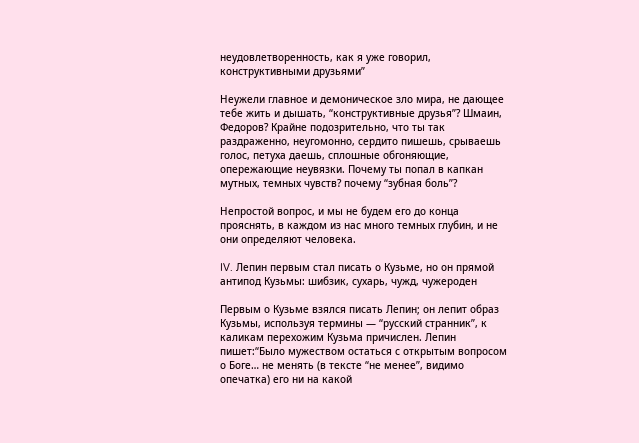неудовлетворенность, как я уже говорил, конструктивными друзьями”

Неужели главное и демоническое зло мира, не дающее тебе жить и дышать, “конструктивные друзья”? Шмаин, Федоров? Крайне подозрительно, что ты так раздраженно, неугомонно, сердито пишешь, срываешь голос, петуха даешь, сплошные обгоняющие, опережающие неувязки. Почему ты попал в капкан мутных, темных чувств? почему “зубная боль”?

Непростой вопрос, и мы не будем его до конца прояснять, в каждом из нас много темных глубин, и не они определяют человека.

IV. Лепин первым стал писать о Кузьме, но он прямой антипод Кузьмы: шибзик, сухарь, чужд, чужероден

Первым о Кузьме взялся писать Лепин; он лепит образ Кузьмы, используя термины — “русский странник”, к каликам перехожим Кузьма причислен. Лепин пишет:“Было мужеством остаться с открытым вопросом о Боге… не менять (в тексте “не менее”, видимо опечатка) его ни на какой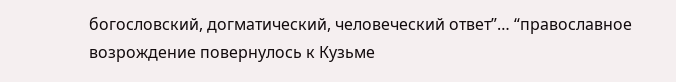богословский, догматический, человеческий ответ”… “православное возрождение повернулось к Кузьме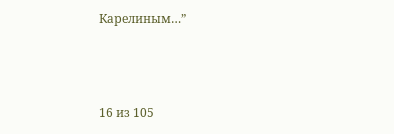Карелиным…”



16 из 105